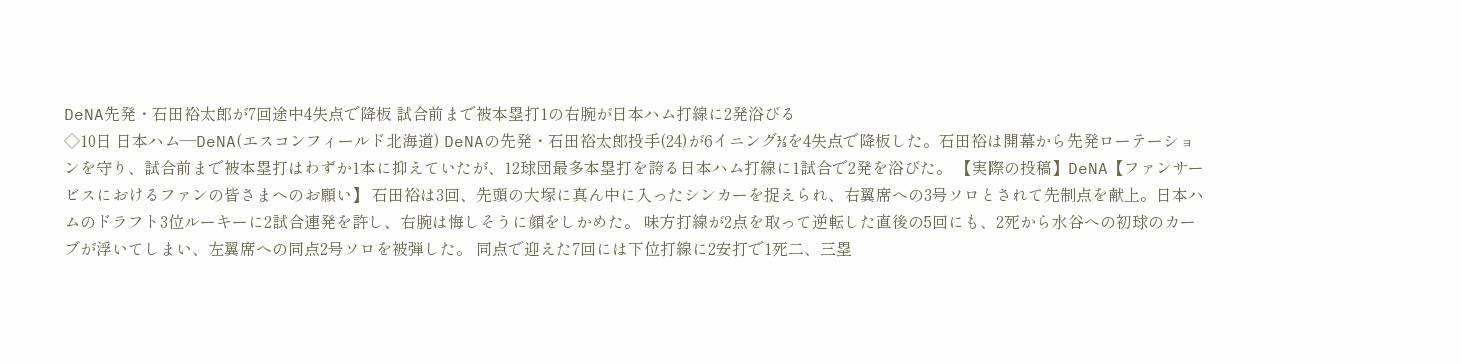DeNA先発・石田裕太郎が7回途中4失点で降板 試合前まで被本塁打1の右腕が日本ハム打線に2発浴びる
◇10日 日本ハム―DeNA(エスコンフィールド北海道) DeNAの先発・石田裕太郎投手(24)が6イニング⅓を4失点で降板した。石田裕は開幕から先発ローテーションを守り、試合前まで被本塁打はわずか1本に抑えていたが、12球団最多本塁打を誇る日本ハム打線に1試合で2発を浴びた。 【実際の投稿】DeNA【ファンサービスにおけるファンの皆さまへのお願い】 石田裕は3回、先頭の大塚に真ん中に入ったシンカーを捉えられ、右翼席への3号ソロとされて先制点を献上。日本ハムのドラフト3位ルーキーに2試合連発を許し、右腕は悔しそうに顔をしかめた。 味方打線が2点を取って逆転した直後の5回にも、2死から水谷への初球のカーブが浮いてしまい、左翼席への同点2号ソロを被弾した。 同点で迎えた7回には下位打線に2安打で1死二、三塁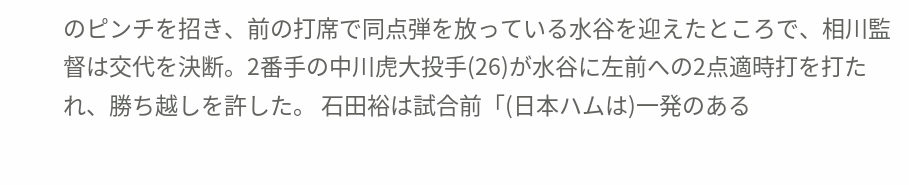のピンチを招き、前の打席で同点弾を放っている水谷を迎えたところで、相川監督は交代を決断。2番手の中川虎大投手(26)が水谷に左前への2点適時打を打たれ、勝ち越しを許した。 石田裕は試合前「(日本ハムは)一発のある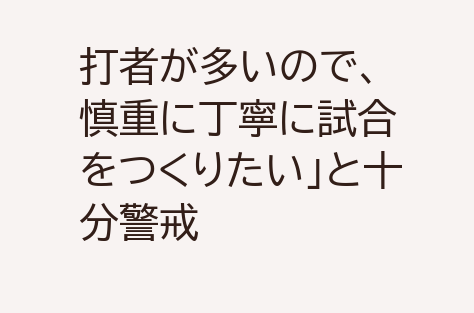打者が多いので、慎重に丁寧に試合をつくりたい」と十分警戒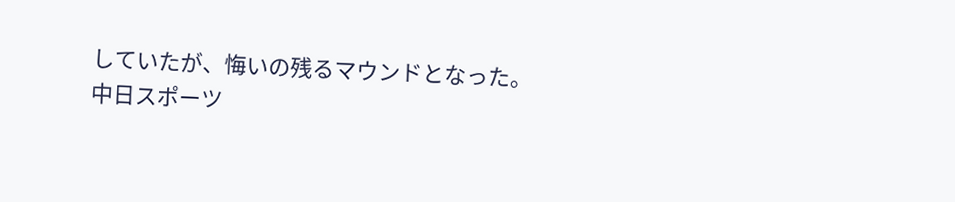していたが、悔いの残るマウンドとなった。
中日スポーツ